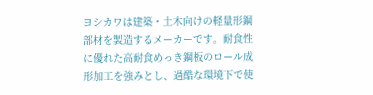ヨシカワは建築・土木向けの軽量形鋼部材を製造するメーカーです。耐食性に優れた高耐食めっき鋼板のロール成形加工を強みとし、過酷な環境下で使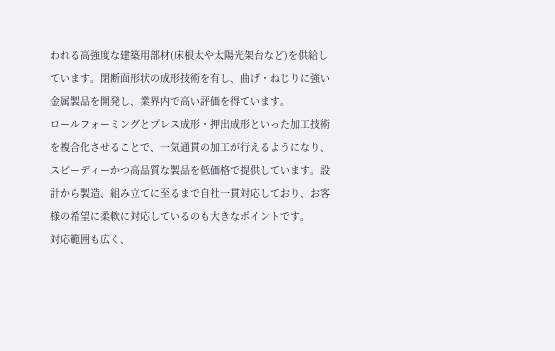われる高強度な建築用部材(床根太や太陽光架台など)を供給しています。閉断面形状の成形技術を有し、曲げ・ねじりに強い金属製品を開発し、業界内で高い評価を得ています。
ロールフォーミングとプレス成形・押出成形といった加工技術を複合化させることで、一気通貫の加工が行えるようになり、スピーディーかつ高品質な製品を低価格で提供しています。設計から製造、組み立てに至るまで自社一貫対応しており、お客様の希望に柔軟に対応しているのも大きなポイントです。
対応範囲も広く、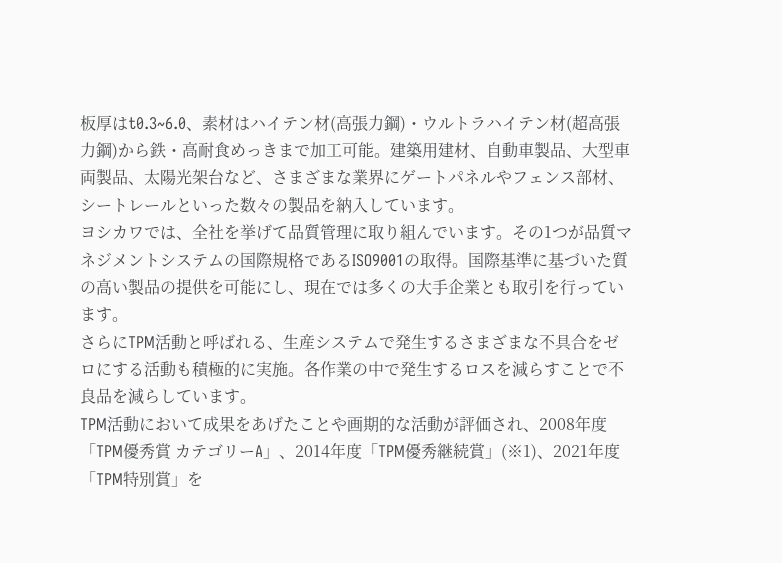板厚はt0.3~6.0、素材はハイテン材(高張力鋼)・ウルトラハイテン材(超高張力鋼)から鉄・高耐食めっきまで加工可能。建築用建材、自動車製品、大型車両製品、太陽光架台など、さまざまな業界にゲートパネルやフェンス部材、シートレールといった数々の製品を納入しています。
ヨシカワでは、全社を挙げて品質管理に取り組んでいます。その1つが品質マネジメントシステムの国際規格であるISO9001の取得。国際基準に基づいた質の高い製品の提供を可能にし、現在では多くの大手企業とも取引を行っています。
さらにTPM活動と呼ばれる、生産システムで発生するさまざまな不具合をゼロにする活動も積極的に実施。各作業の中で発生するロスを減らすことで不良品を減らしています。
TPM活動において成果をあげたことや画期的な活動が評価され、2008年度「TPM優秀賞 カテゴリーA」、2014年度「TPM優秀継続賞」(※1)、2021年度「TPM特別賞」を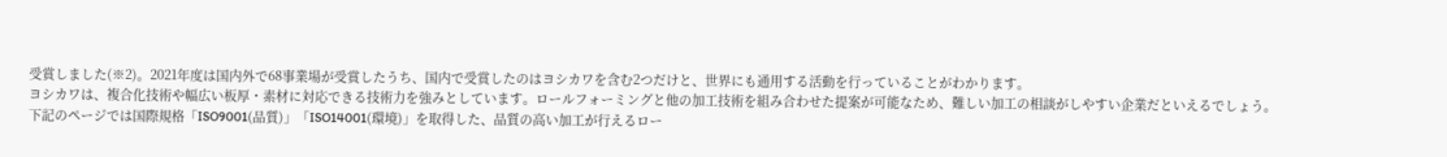受賞しました(※2)。2021年度は国内外で68事業場が受賞したうち、国内で受賞したのはヨシカワを含む2つだけと、世界にも通用する活動を行っていることがわかります。
ヨシカワは、複合化技術や幅広い板厚・素材に対応できる技術力を強みとしています。ロールフォーミングと他の加工技術を組み合わせた提案が可能なため、難しい加工の相談がしやすい企業だといえるでしょう。
下記のページでは国際規格「ISO9001(品質)」「ISO14001(環境)」を取得した、品質の高い加工が行えるロー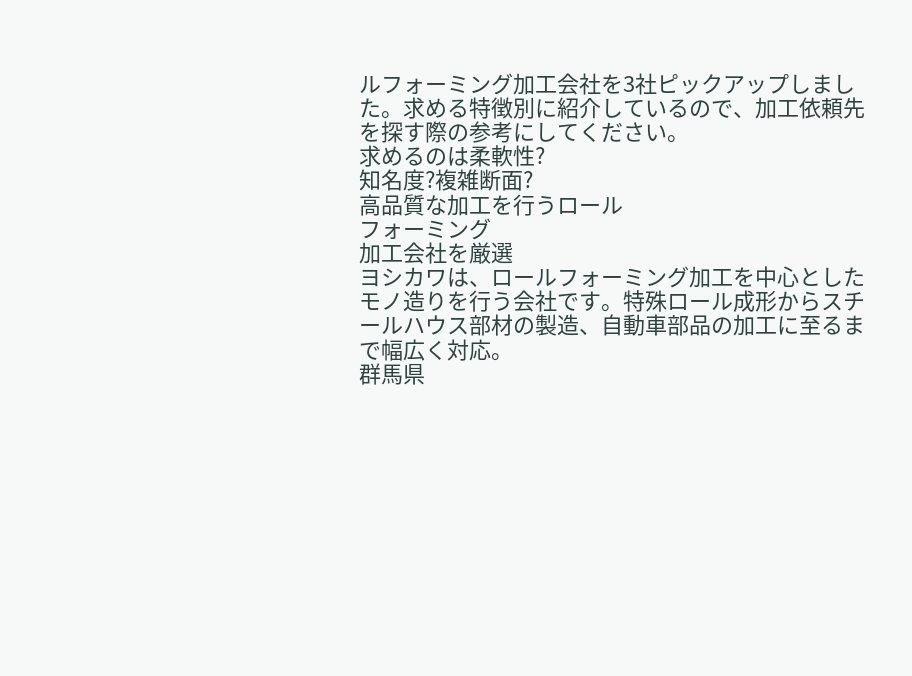ルフォーミング加工会社を3社ピックアップしました。求める特徴別に紹介しているので、加工依頼先を探す際の参考にしてください。
求めるのは柔軟性?
知名度?複雑断面?
高品質な加工を行うロール
フォーミング
加工会社を厳選
ヨシカワは、ロールフォーミング加工を中心としたモノ造りを行う会社です。特殊ロール成形からスチールハウス部材の製造、自動車部品の加工に至るまで幅広く対応。
群馬県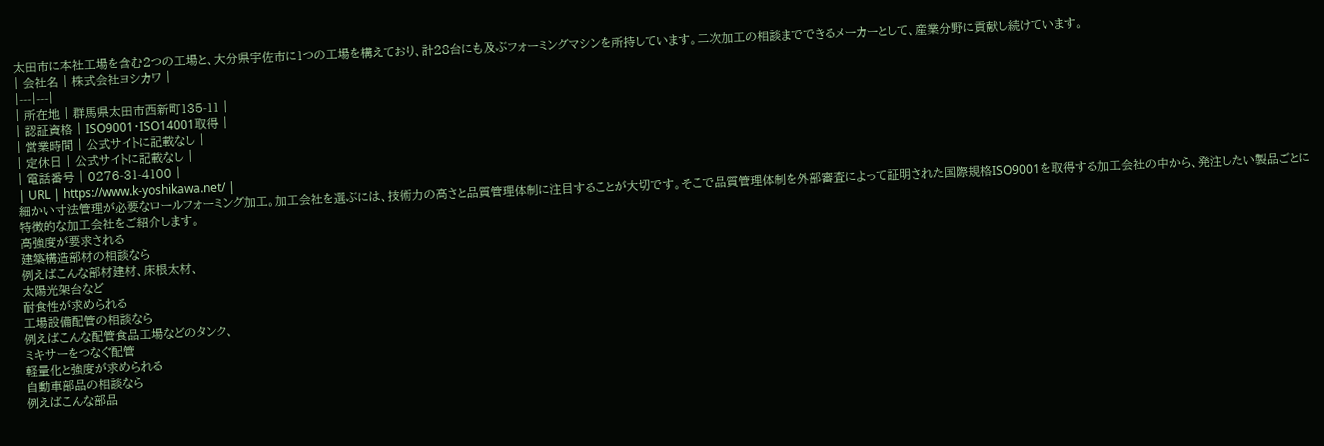太田市に本社工場を含む2つの工場と、大分県宇佐市に1つの工場を構えており、計28台にも及ぶフォーミングマシンを所持しています。二次加工の相談までできるメーカーとして、産業分野に貢献し続けています。
| 会社名 | 株式会社ヨシカワ |
|---|---|
| 所在地 | 群馬県太田市西新町135-11 |
| 認証資格 | ISO9001・ISO14001取得 |
| 営業時間 | 公式サイトに記載なし |
| 定休日 | 公式サイトに記載なし |
| 電話番号 | 0276-31-4100 |
| URL | https://www.k-yoshikawa.net/ |
細かい寸法管理が必要なロールフォーミング加工。加工会社を選ぶには、技術力の高さと品質管理体制に注目することが大切です。そこで品質管理体制を外部審査によって証明された国際規格ISO9001を取得する加工会社の中から、発注したい製品ごとに特徴的な加工会社をご紹介します。
高強度が要求される
建築構造部材の相談なら
例えばこんな部材建材、床根太材、
太陽光架台など
耐食性が求められる
工場設備配管の相談なら
例えばこんな配管食品工場などのタンク、
ミキサーをつなぐ配管
軽量化と強度が求められる
自動車部品の相談なら
例えばこんな部品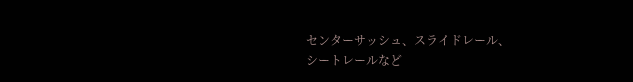センターサッシュ、スライドレール、
シートレールなど